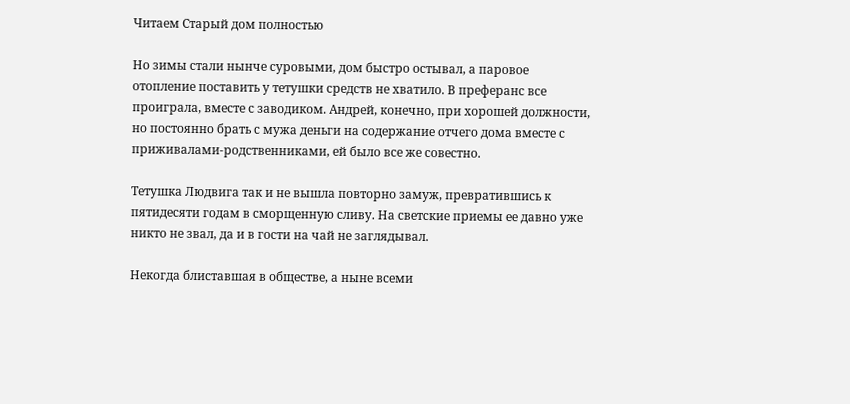Читаем Старый дом полностью

Но зимы стали нынче суровыми, дом быстро остывал, а паровое отопление поставить у тетушки средств не хватило. В преферанс все проиграла, вместе с заводиком. Андрей, конечно, при хорошей должности, но постоянно брать с мужа деньги на содержание отчего дома вместе с приживалами-родственниками, ей было все же совестно.

Тетушка Людвига так и не вышла повторно замуж, превратившись к пятидесяти годам в сморщенную сливу. На светские приемы ее давно уже никто не звал, да и в гости на чай не заглядывал.

Некогда блиставшая в обществе, а ныне всеми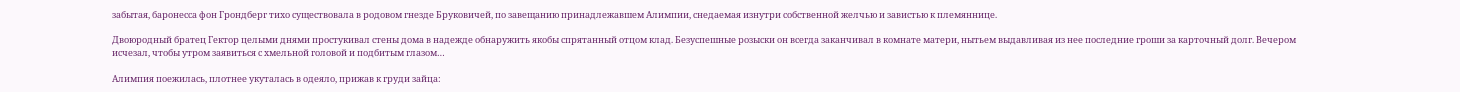забытая, баронесса фон Грондберг тихо существовала в родовом гнезде Бруковичей, по завещанию принадлежавшем Алимпии, снедаемая изнутри собственной желчью и завистью к племяннице.

Двоюродный братец Гектор целыми днями простукивал стены дома в надежде обнаружить якобы спрятанный отцом клад. Безуспешные розыски он всегда заканчивал в комнате матери, нытьем выдавливая из нее последние гроши за карточный долг. Вечером исчезал, чтобы утром заявиться с хмельной головой и подбитым глазом…

Алимпия поежилась, плотнее укуталась в одеяло, прижав к груди зайца: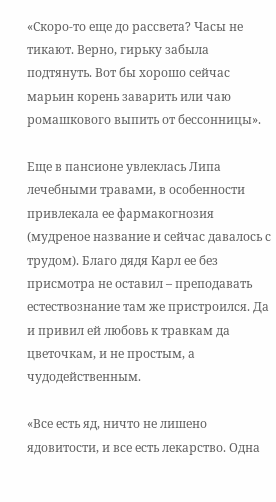«Скоро-то еще до рассвета? Часы не тикают. Верно, гирьку забыла подтянуть. Вот бы хорошо сейчас марьин корень заварить или чаю ромашкового выпить от бессонницы».

Еще в пансионе увлеклась Липа лечебными травами, в особенности привлекала ее фармакогнозия (мудреное название и сейчас давалось с трудом). Благо дядя Карл ее без присмотра не оставил – преподавать естествознание там же пристроился. Да и привил ей любовь к травкам да цветочкам, и не простым, а чудодейственным.

«Все есть яд, ничто не лишено ядовитости, и все есть лекарство. Одна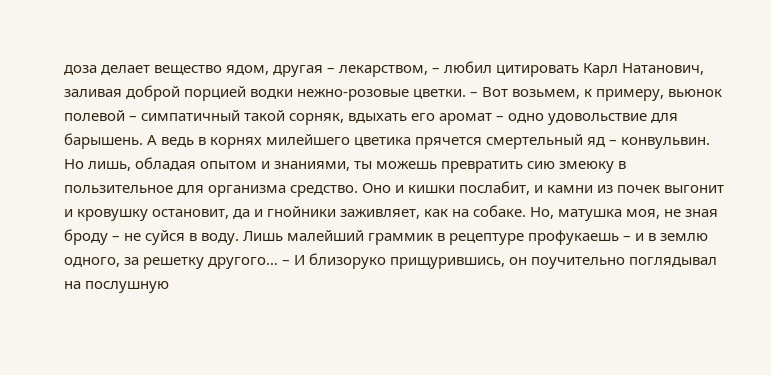доза делает вещество ядом, другая – лекарством, – любил цитировать Карл Натанович, заливая доброй порцией водки нежно-розовые цветки. – Вот возьмем, к примеру, вьюнок полевой – симпатичный такой сорняк, вдыхать его аромат – одно удовольствие для барышень. А ведь в корнях милейшего цветика прячется смертельный яд – конвульвин. Но лишь, обладая опытом и знаниями, ты можешь превратить сию змеюку в пользительное для организма средство. Оно и кишки послабит, и камни из почек выгонит и кровушку остановит, да и гнойники заживляет, как на собаке. Но, матушка моя, не зная броду – не суйся в воду. Лишь малейший граммик в рецептуре профукаешь – и в землю одного, за решетку другого… – И близоруко прищурившись, он поучительно поглядывал на послушную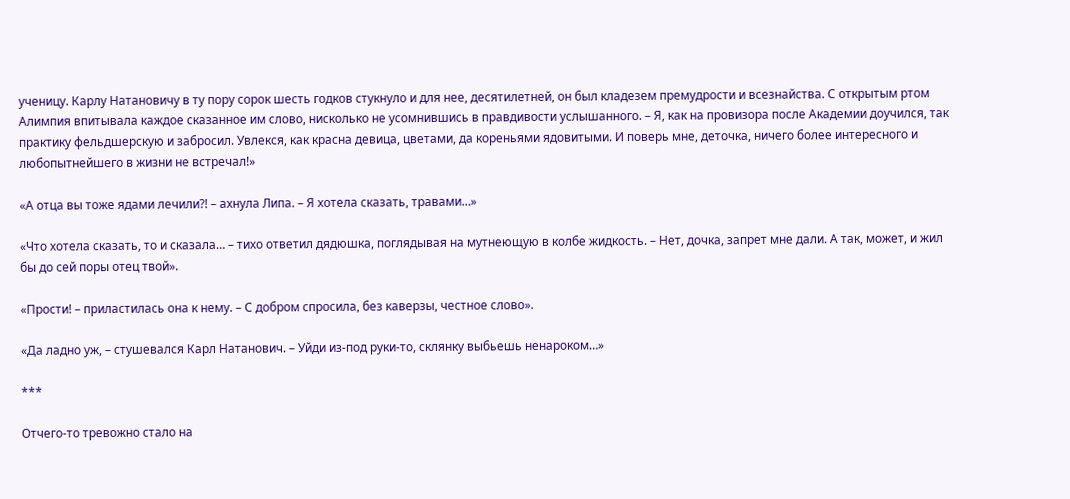ученицу. Карлу Натановичу в ту пору сорок шесть годков стукнуло и для нее, десятилетней, он был кладезем премудрости и всезнайства. С открытым ртом Алимпия впитывала каждое сказанное им слово, нисколько не усомнившись в правдивости услышанного. – Я, как на провизора после Академии доучился, так практику фельдшерскую и забросил. Увлекся, как красна девица, цветами, да кореньями ядовитыми. И поверь мне, деточка, ничего более интересного и любопытнейшего в жизни не встречал!»

«А отца вы тоже ядами лечили?! – ахнула Липа. – Я хотела сказать, травами…»

«Что хотела сказать, то и сказала… – тихо ответил дядюшка, поглядывая на мутнеющую в колбе жидкость. – Нет, дочка, запрет мне дали. А так, может, и жил бы до сей поры отец твой».

«Прости! – приластилась она к нему. – С добром спросила, без каверзы, честное слово».

«Да ладно уж, – стушевался Карл Натанович. – Уйди из-под руки-то, склянку выбьешь ненароком…»

***

Отчего-то тревожно стало на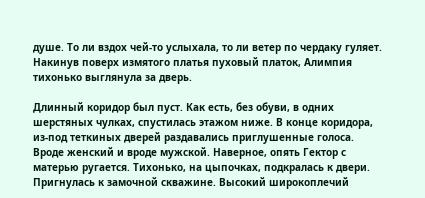душе. То ли вздох чей-то услыхала, то ли ветер по чердаку гуляет. Накинув поверх измятого платья пуховый платок, Алимпия тихонько выглянула за дверь.

Длинный коридор был пуст. Как есть, без обуви, в одних шерстяных чулках, спустилась этажом ниже. В конце коридора, из-под теткиных дверей раздавались приглушенные голоса. Вроде женский и вроде мужской. Наверное, опять Гектор с матерью ругается. Тихонько, на цыпочках, подкралась к двери. Пригнулась к замочной скважине. Высокий широкоплечий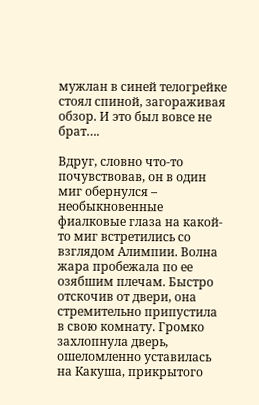мужлан в синей телогрейке стоял спиной, загораживая обзор. И это был вовсе не брат….

Вдруг, словно что-то почувствовав, он в один миг обернулся – необыкновенные фиалковые глаза на какой-то миг встретились со взглядом Алимпии. Волна жара пробежала по ее озябшим плечам. Быстро отскочив от двери, она стремительно припустила в свою комнату. Громко захлопнула дверь, ошеломленно уставилась на Какуша, прикрытого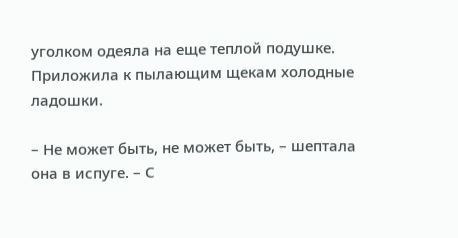уголком одеяла на еще теплой подушке. Приложила к пылающим щекам холодные ладошки.

– Не может быть, не может быть, – шептала она в испуге. – С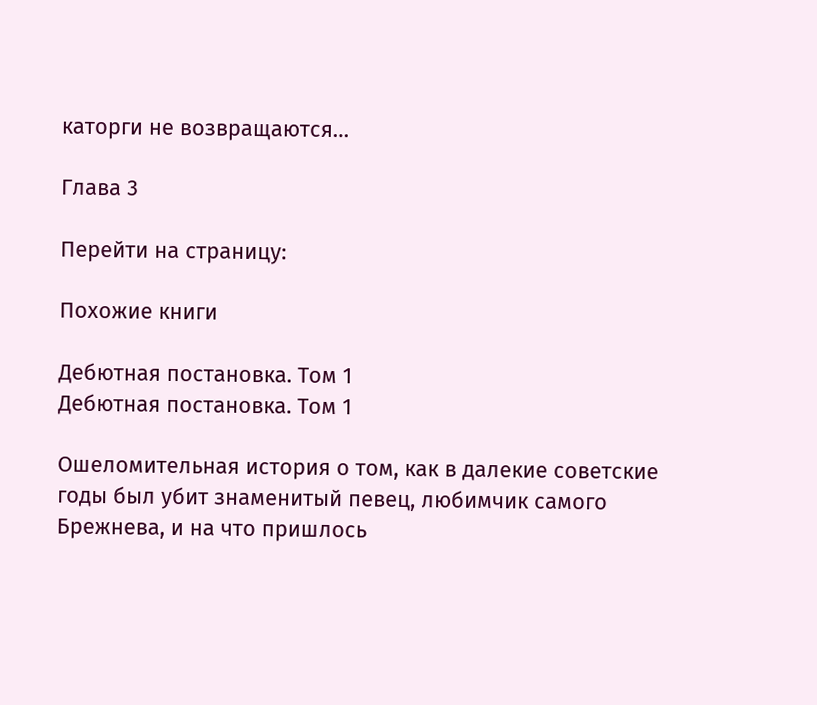каторги не возвращаются…

Глава 3

Перейти на страницу:

Похожие книги

Дебютная постановка. Том 1
Дебютная постановка. Том 1

Ошеломительная история о том, как в далекие советские годы был убит знаменитый певец, любимчик самого Брежнева, и на что пришлось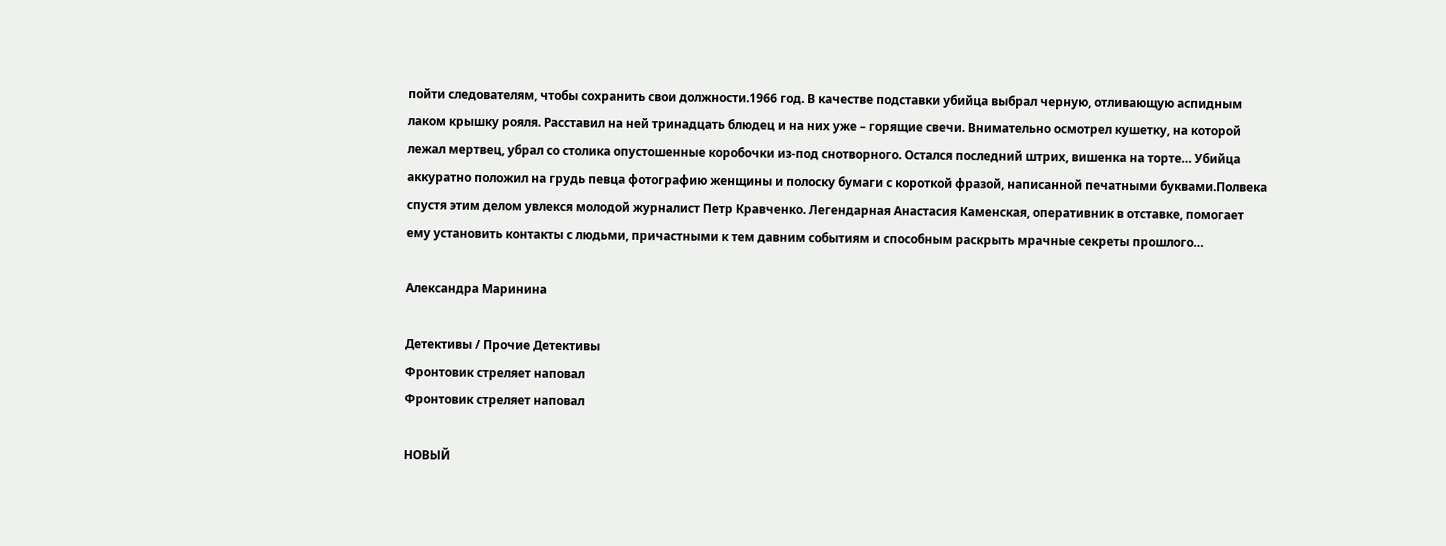пойти следователям, чтобы сохранить свои должности.1966 год. В качестве подставки убийца выбрал черную, отливающую аспидным лаком крышку рояля. Расставил на ней тринадцать блюдец и на них уже – горящие свечи. Внимательно осмотрел кушетку, на которой лежал мертвец, убрал со столика опустошенные коробочки из-под снотворного. Остался последний штрих, вишенка на торте… Убийца аккуратно положил на грудь певца фотографию женщины и полоску бумаги с короткой фразой, написанной печатными буквами.Полвека спустя этим делом увлекся молодой журналист Петр Кравченко. Легендарная Анастасия Каменская, оперативник в отставке, помогает ему установить контакты с людьми, причастными к тем давним событиям и способным раскрыть мрачные секреты прошлого…

Александра Маринина

Детективы / Прочие Детективы
Фронтовик стреляет наповал
Фронтовик стреляет наповал

НОВЫЙ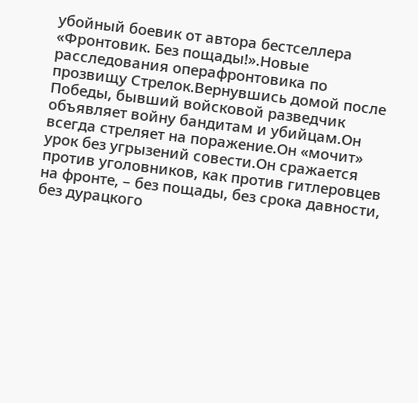убойный боевик от автора бестселлера «Фронтовик. Без пощады!».Новые расследования операфронтовика по прозвищу Стрелок.Вернувшись домой после Победы, бывший войсковой разведчик объявляет войну бандитам и убийцам.Он всегда стреляет на поражение.Он «мочит» урок без угрызений совести.Он сражается против уголовников, как против гитлеровцев на фронте, – без пощады, без срока давности, без дурацкого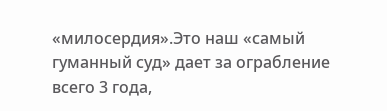«милосердия».Это наш «самый гуманный суд» дает за ограбление всего 3 года,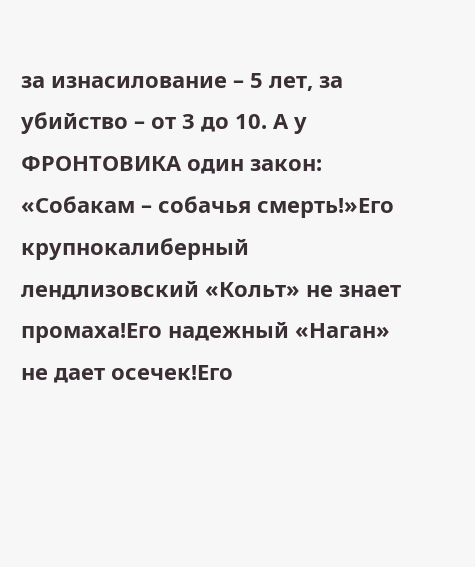за изнасилование – 5 лет, за убийство – от 3 до 10. А у ФРОНТОВИКА один закон: «Собакам – собачья смерть!»Его крупнокалиберный лендлизовский «Кольт» не знает промаха!Его надежный «Наган» не дает осечек!Его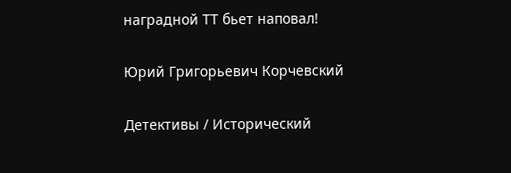наградной ТТ бьет наповал!

Юрий Григорьевич Корчевский

Детективы / Исторический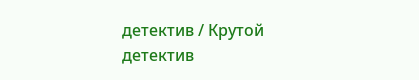детектив / Крутой детектив